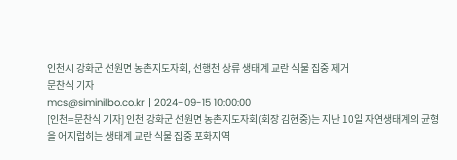인천시 강화군 선원면 농촌지도자회, 선행천 상류 생태계 교란 식물 집중 제거
문찬식 기자
mcs@siminilbo.co.kr | 2024-09-15 10:00:00
[인천=문찬식 기자] 인천 강화군 선원면 농촌지도자회(회장 김현중)는 지난 10일 자연생태계의 균형을 어지럽히는 생태계 교란 식물 집중 포화지역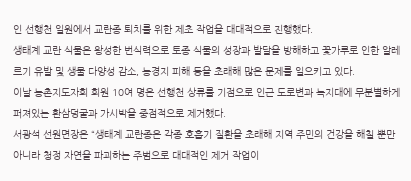인 선행천 일원에서 교란종 퇴치를 위한 제초 작업을 대대적으로 진행했다.
생태계 교란 식물은 왕성한 번식력으로 토종 식물의 성장과 발달을 방해하고 꽃가루로 인한 알레르기 유발 및 생물 다양성 감소, 농경지 피해 등을 초래해 많은 문제를 일으키고 있다.
이날 농촌지도자회 회원 10여 명은 선행천 상류를 기점으로 인근 도로변과 녹지대에 무분별하게 퍼져있는 환삼덩굴과 가시박을 중점적으로 제거했다.
서광석 선원면장은 “생태계 교란종은 각종 호흡기 질환을 초래해 지역 주민의 건강을 해칠 뿐만 아니라 청정 자연을 파괴하는 주범으로 대대적인 제거 작업이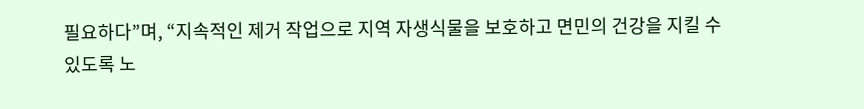필요하다”며, “지속적인 제거 작업으로 지역 자생식물을 보호하고 면민의 건강을 지킬 수 있도록 노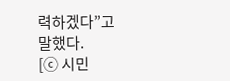력하겠다”고 말했다.
[ⓒ 시민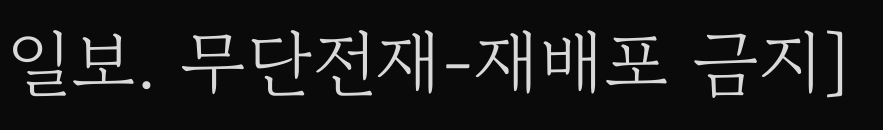일보. 무단전재-재배포 금지]